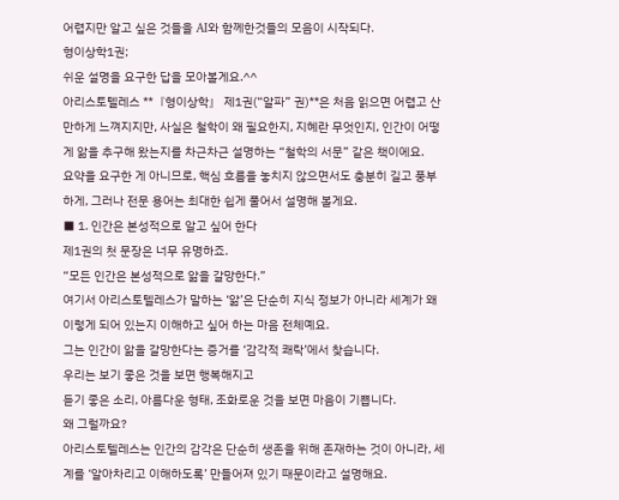어렵지만 알고 싶은 것들을 AI와 함께한것들의 모음이 시작되다.
형이상학1권;
쉬운 설명을 요구한 답을 모아볼게요.^^
아리스토텔레스 **『형이상학』 제1권(“알파” 권)**은 처음 읽으면 어렵고 산만하게 느껴지지만, 사실은 철학이 왜 필요한지, 지혜란 무엇인지, 인간이 어떻게 앎을 추구해 왔는지를 차근차근 설명하는 “철학의 서문” 같은 책이에요.
요약을 요구한 게 아니므로, 핵심 흐름을 놓치지 않으면서도 충분히 길고 풍부하게, 그러나 전문 용어는 최대한 쉽게 풀어서 설명해 볼게요.
■ 1. 인간은 본성적으로 알고 싶어 한다
제1권의 첫 문장은 너무 유명하죠.
“모든 인간은 본성적으로 앎을 갈망한다.”
여기서 아리스토텔레스가 말하는 ‘앎’은 단순히 지식 정보가 아니라 세계가 왜 이렇게 되어 있는지 이해하고 싶어 하는 마음 전체예요.
그는 인간이 앎을 갈망한다는 증거를 ‘감각적 쾌락’에서 찾습니다.
우리는 보기 좋은 것을 보면 행복해지고
듣기 좋은 소리, 아름다운 형태, 조화로운 것을 보면 마음이 기쁩니다.
왜 그럴까요?
아리스토텔레스는 인간의 감각은 단순히 생존을 위해 존재하는 것이 아니라, 세계를 ‘알아차리고 이해하도록’ 만들어져 있기 때문이라고 설명해요.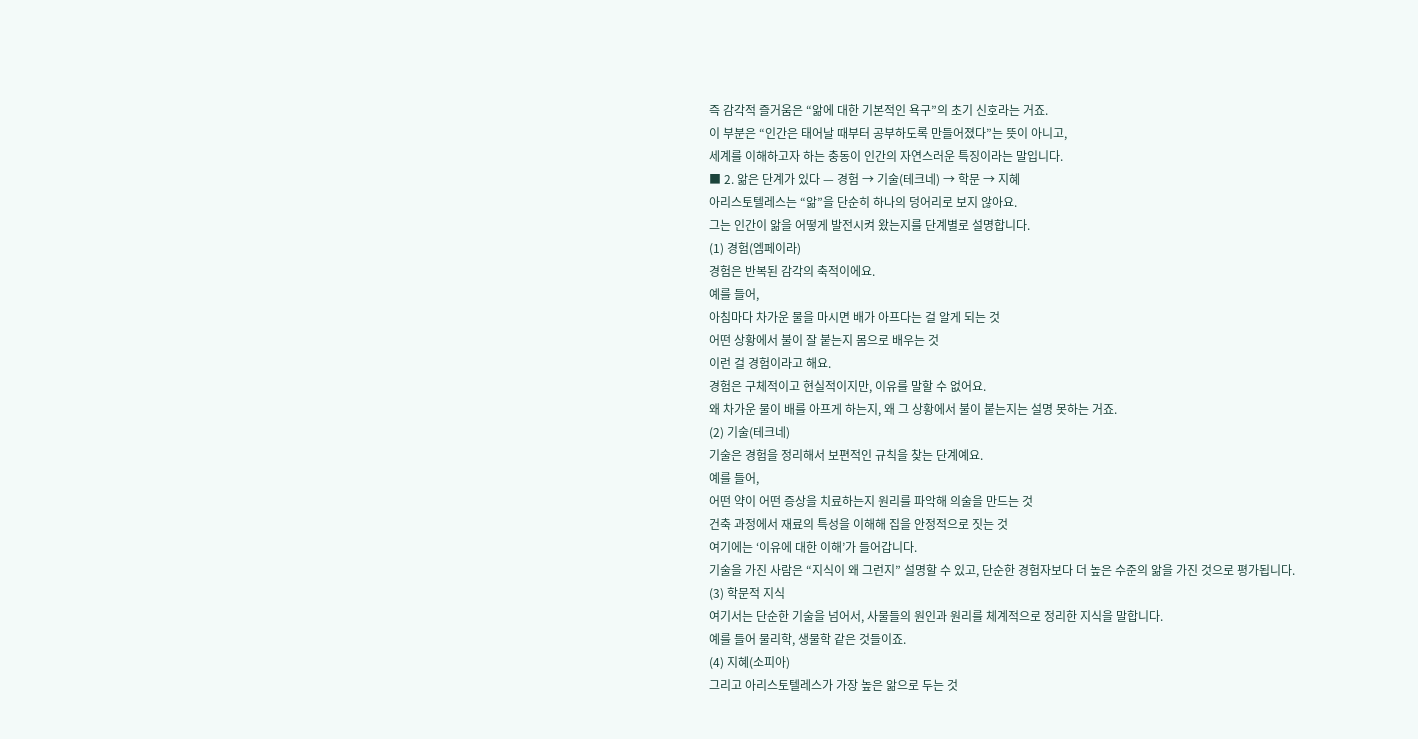즉 감각적 즐거움은 “앎에 대한 기본적인 욕구”의 초기 신호라는 거죠.
이 부분은 “인간은 태어날 때부터 공부하도록 만들어졌다”는 뜻이 아니고,
세계를 이해하고자 하는 충동이 인간의 자연스러운 특징이라는 말입니다.
■ 2. 앎은 단계가 있다 — 경험 → 기술(테크네) → 학문 → 지혜
아리스토텔레스는 “앎”을 단순히 하나의 덩어리로 보지 않아요.
그는 인간이 앎을 어떻게 발전시켜 왔는지를 단계별로 설명합니다.
(1) 경험(엠페이라)
경험은 반복된 감각의 축적이에요.
예를 들어,
아침마다 차가운 물을 마시면 배가 아프다는 걸 알게 되는 것
어떤 상황에서 불이 잘 붙는지 몸으로 배우는 것
이런 걸 경험이라고 해요.
경험은 구체적이고 현실적이지만, 이유를 말할 수 없어요.
왜 차가운 물이 배를 아프게 하는지, 왜 그 상황에서 불이 붙는지는 설명 못하는 거죠.
(2) 기술(테크네)
기술은 경험을 정리해서 보편적인 규칙을 찾는 단계예요.
예를 들어,
어떤 약이 어떤 증상을 치료하는지 원리를 파악해 의술을 만드는 것
건축 과정에서 재료의 특성을 이해해 집을 안정적으로 짓는 것
여기에는 ‘이유에 대한 이해’가 들어갑니다.
기술을 가진 사람은 “지식이 왜 그런지” 설명할 수 있고, 단순한 경험자보다 더 높은 수준의 앎을 가진 것으로 평가됩니다.
(3) 학문적 지식
여기서는 단순한 기술을 넘어서, 사물들의 원인과 원리를 체계적으로 정리한 지식을 말합니다.
예를 들어 물리학, 생물학 같은 것들이죠.
(4) 지혜(소피아)
그리고 아리스토텔레스가 가장 높은 앎으로 두는 것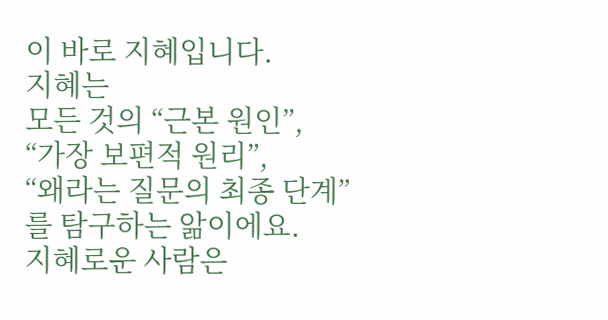이 바로 지혜입니다.
지혜는
모든 것의 “근본 원인”,
“가장 보편적 원리”,
“왜라는 질문의 최종 단계”
를 탐구하는 앎이에요.
지혜로운 사람은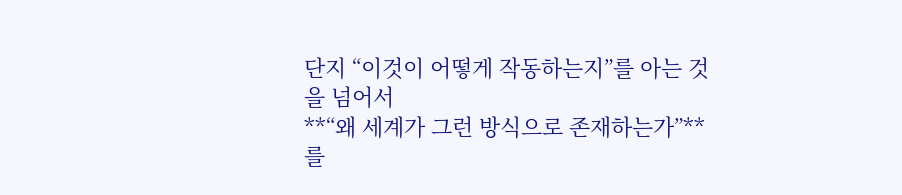단지 “이것이 어떻게 작동하는지”를 아는 것을 넘어서
**“왜 세계가 그런 방식으로 존재하는가”**를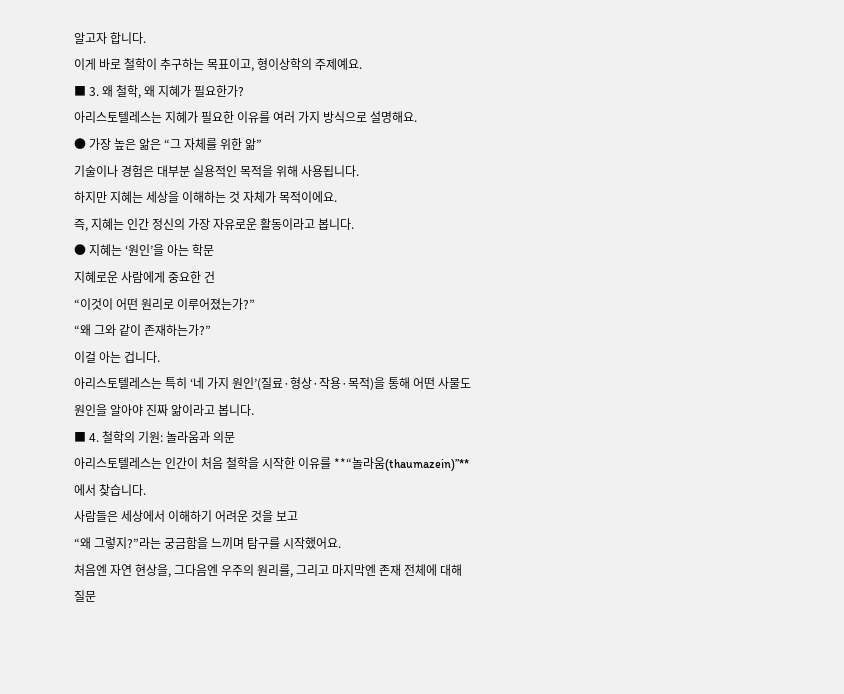알고자 합니다.
이게 바로 철학이 추구하는 목표이고, 형이상학의 주제예요.
■ 3. 왜 철학, 왜 지혜가 필요한가?
아리스토텔레스는 지혜가 필요한 이유를 여러 가지 방식으로 설명해요.
● 가장 높은 앎은 “그 자체를 위한 앎”
기술이나 경험은 대부분 실용적인 목적을 위해 사용됩니다.
하지만 지혜는 세상을 이해하는 것 자체가 목적이에요.
즉, 지혜는 인간 정신의 가장 자유로운 활동이라고 봅니다.
● 지혜는 ‘원인’을 아는 학문
지혜로운 사람에게 중요한 건
“이것이 어떤 원리로 이루어졌는가?”
“왜 그와 같이 존재하는가?”
이걸 아는 겁니다.
아리스토텔레스는 특히 ‘네 가지 원인’(질료·형상·작용·목적)을 통해 어떤 사물도 원인을 알아야 진짜 앎이라고 봅니다.
■ 4. 철학의 기원: 놀라움과 의문
아리스토텔레스는 인간이 처음 철학을 시작한 이유를 **“놀라움(thaumazein)”**에서 찾습니다.
사람들은 세상에서 이해하기 어려운 것을 보고
“왜 그렇지?”라는 궁금함을 느끼며 탐구를 시작했어요.
처음엔 자연 현상을, 그다음엔 우주의 원리를, 그리고 마지막엔 존재 전체에 대해 질문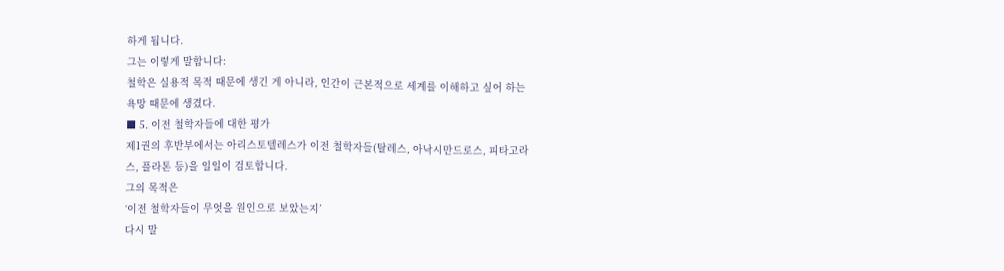하게 됩니다.
그는 이렇게 말합니다:
철학은 실용적 목적 때문에 생긴 게 아니라, 인간이 근본적으로 세계를 이해하고 싶어 하는 욕망 때문에 생겼다.
■ 5. 이전 철학자들에 대한 평가
제1권의 후반부에서는 아리스토텔레스가 이전 철학자들(탈레스, 아낙시만드로스, 피타고라스, 플라톤 등)을 일일이 검토합니다.
그의 목적은
‘이전 철학자들이 무엇을 원인으로 보았는지’
다시 말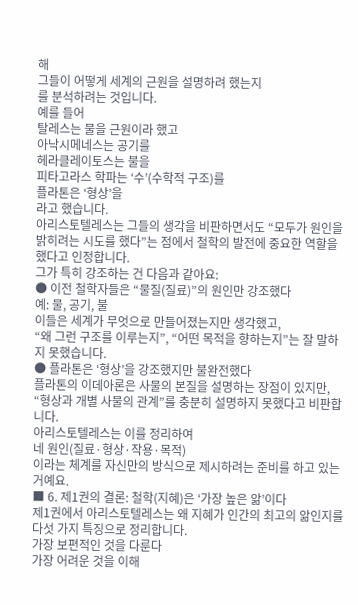해
그들이 어떻게 세계의 근원을 설명하려 했는지
를 분석하려는 것입니다.
예를 들어
탈레스는 물을 근원이라 했고
아낙시메네스는 공기를
헤라클레이토스는 불을
피타고라스 학파는 ‘수’(수학적 구조)를
플라톤은 ‘형상’을
라고 했습니다.
아리스토텔레스는 그들의 생각을 비판하면서도 “모두가 원인을 밝히려는 시도를 했다”는 점에서 철학의 발전에 중요한 역할을 했다고 인정합니다.
그가 특히 강조하는 건 다음과 같아요:
● 이전 철학자들은 “물질(질료)”의 원인만 강조했다
예: 물, 공기, 불
이들은 세계가 무엇으로 만들어졌는지만 생각했고,
“왜 그런 구조를 이루는지”, “어떤 목적을 향하는지”는 잘 말하지 못했습니다.
● 플라톤은 ‘형상’을 강조했지만 불완전했다
플라톤의 이데아론은 사물의 본질을 설명하는 장점이 있지만,
“형상과 개별 사물의 관계”를 충분히 설명하지 못했다고 비판합니다.
아리스토텔레스는 이를 정리하여
네 원인(질료·형상·작용·목적)
이라는 체계를 자신만의 방식으로 제시하려는 준비를 하고 있는 거예요.
■ 6. 제1권의 결론: 철학(지혜)은 ‘가장 높은 앎’이다
제1권에서 아리스토텔레스는 왜 지혜가 인간의 최고의 앎인지를 다섯 가지 특징으로 정리합니다.
가장 보편적인 것을 다룬다
가장 어려운 것을 이해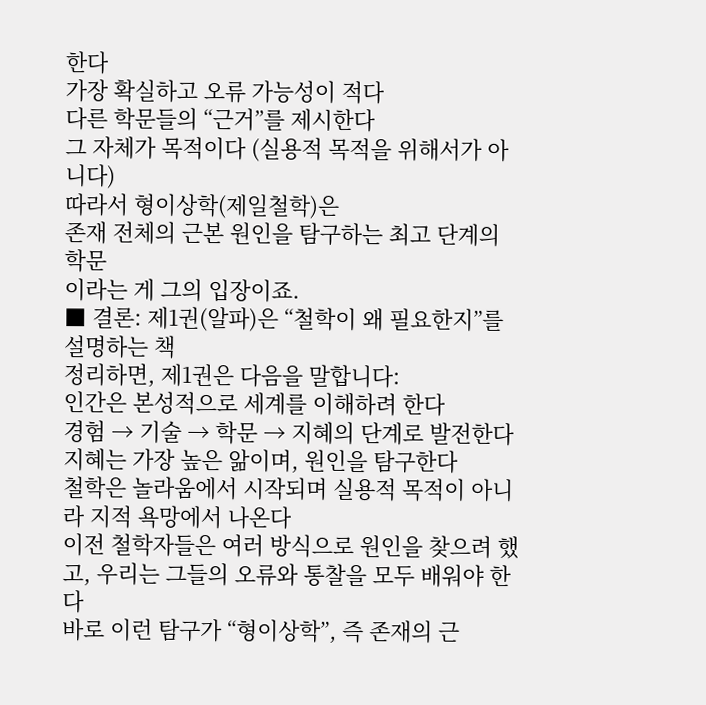한다
가장 확실하고 오류 가능성이 적다
다른 학문들의 “근거”를 제시한다
그 자체가 목적이다 (실용적 목적을 위해서가 아니다)
따라서 형이상학(제일철학)은
존재 전체의 근본 원인을 탐구하는 최고 단계의 학문
이라는 게 그의 입장이죠.
■ 결론: 제1권(알파)은 “철학이 왜 필요한지”를 설명하는 책
정리하면, 제1권은 다음을 말합니다:
인간은 본성적으로 세계를 이해하려 한다
경험 → 기술 → 학문 → 지혜의 단계로 발전한다
지혜는 가장 높은 앎이며, 원인을 탐구한다
철학은 놀라움에서 시작되며 실용적 목적이 아니라 지적 욕망에서 나온다
이전 철학자들은 여러 방식으로 원인을 찾으려 했고, 우리는 그들의 오류와 통찰을 모두 배워야 한다
바로 이런 탐구가 “형이상학”, 즉 존재의 근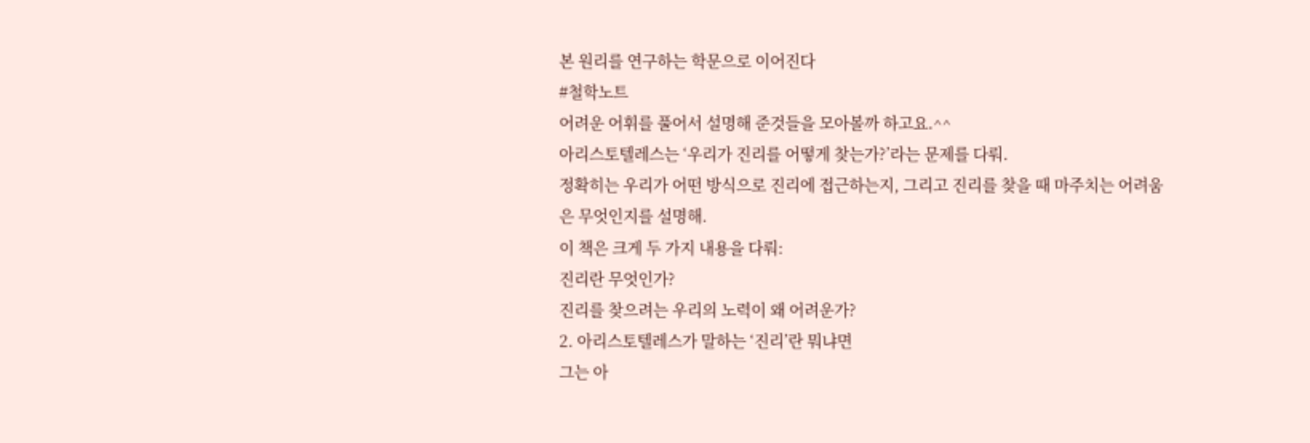본 원리를 연구하는 학문으로 이어진다
#철학노트
어려운 어휘를 풀어서 설명해 준것들을 모아볼까 하고요.^^
아리스토텔레스는 ‘우리가 진리를 어떻게 찾는가?’라는 문제를 다뤄.
정확히는 우리가 어떤 방식으로 진리에 접근하는지, 그리고 진리를 찾을 때 마주치는 어려움은 무엇인지를 설명해.
이 책은 크게 두 가지 내용을 다뤄:
진리란 무엇인가?
진리를 찾으려는 우리의 노력이 왜 어려운가?
2. 아리스토텔레스가 말하는 ‘진리’란 뭐냐면
그는 아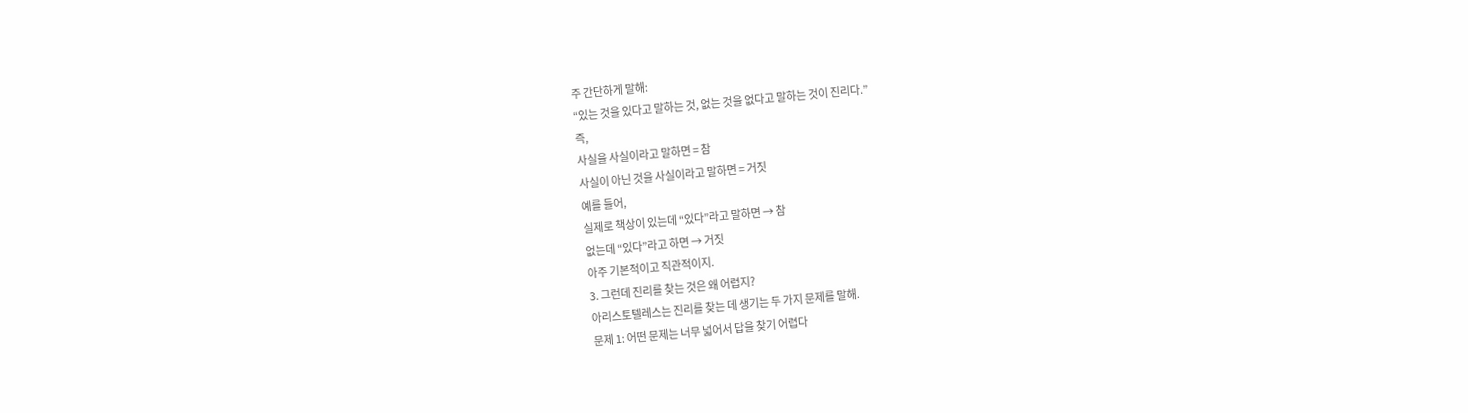주 간단하게 말해:
“있는 것을 있다고 말하는 것, 없는 것을 없다고 말하는 것이 진리다.”
즉,
사실을 사실이라고 말하면 = 참
사실이 아닌 것을 사실이라고 말하면 = 거짓
예를 들어,
실제로 책상이 있는데 “있다”라고 말하면 → 참
없는데 “있다”라고 하면 → 거짓
아주 기본적이고 직관적이지.
3. 그런데 진리를 찾는 것은 왜 어렵지?
아리스토텔레스는 진리를 찾는 데 생기는 두 가지 문제를 말해.
문제 1: 어떤 문제는 너무 넓어서 답을 찾기 어렵다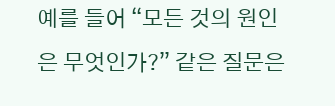예를 들어 “모든 것의 원인은 무엇인가?” 같은 질문은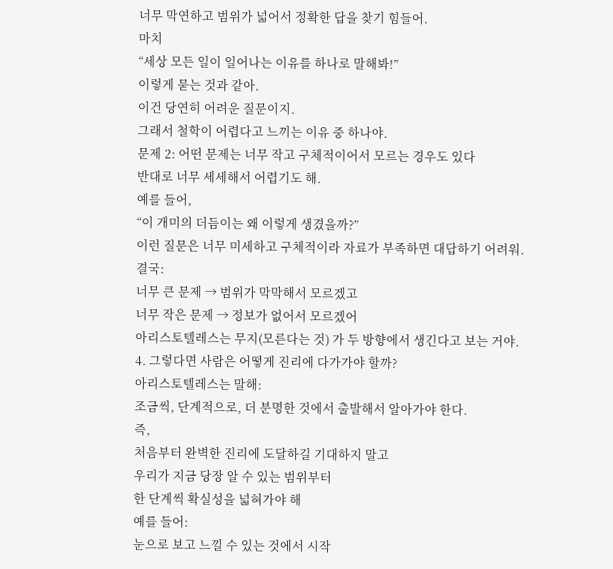너무 막연하고 범위가 넓어서 정확한 답을 찾기 힘들어.
마치
“세상 모든 일이 일어나는 이유를 하나로 말해봐!”
이렇게 묻는 것과 같아.
이건 당연히 어려운 질문이지.
그래서 철학이 어렵다고 느끼는 이유 중 하나야.
문제 2: 어떤 문제는 너무 작고 구체적이어서 모르는 경우도 있다
반대로 너무 세세해서 어렵기도 해.
예를 들어,
“이 개미의 더듬이는 왜 이렇게 생겼을까?”
이런 질문은 너무 미세하고 구체적이라 자료가 부족하면 대답하기 어려워.
결국:
너무 큰 문제 → 범위가 막막해서 모르겠고
너무 작은 문제 → 정보가 없어서 모르겠어
아리스토텔레스는 무지(모른다는 것) 가 두 방향에서 생긴다고 보는 거야.
4. 그렇다면 사람은 어떻게 진리에 다가가야 할까?
아리스토텔레스는 말해:
조금씩, 단계적으로, 더 분명한 것에서 출발해서 알아가야 한다.
즉,
처음부터 완벽한 진리에 도달하길 기대하지 말고
우리가 지금 당장 알 수 있는 범위부터
한 단계씩 확실성을 넓혀가야 해
예를 들어:
눈으로 보고 느낄 수 있는 것에서 시작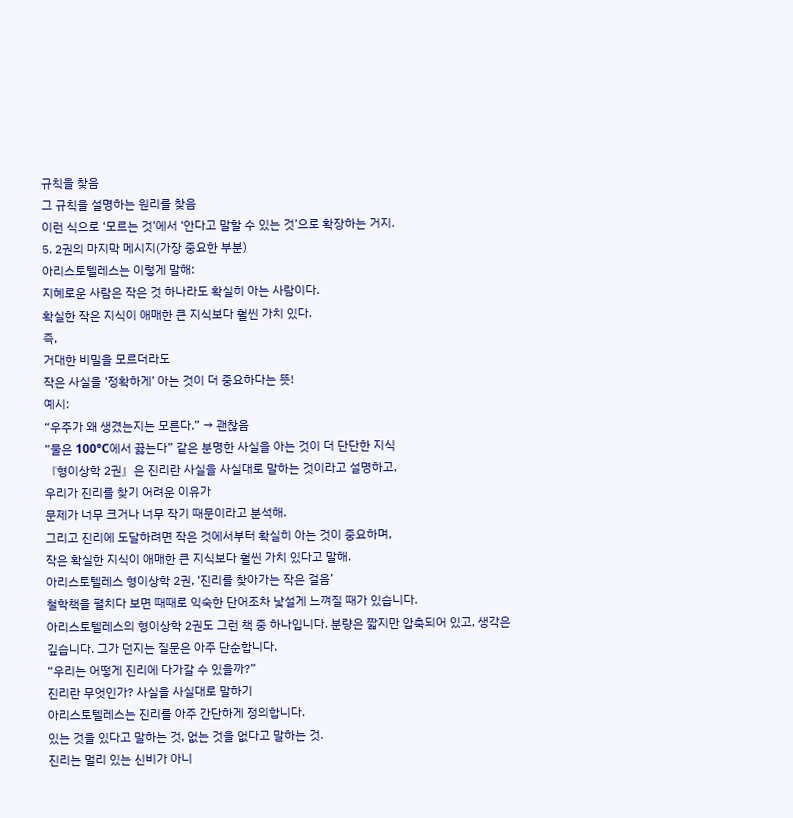규칙을 찾음
그 규칙을 설명하는 원리를 찾음
이런 식으로 ‘모르는 것’에서 ‘안다고 말할 수 있는 것’으로 확장하는 거지.
5. 2권의 마지막 메시지(가장 중요한 부분)
아리스토텔레스는 이렇게 말해:
지혜로운 사람은 작은 것 하나라도 확실히 아는 사람이다.
확실한 작은 지식이 애매한 큰 지식보다 훨씬 가치 있다.
즉,
거대한 비밀을 모르더라도
작은 사실을 ‘정확하게’ 아는 것이 더 중요하다는 뜻!
예시:
“우주가 왜 생겼는지는 모른다.” → 괜찮음
“물은 100°C에서 끓는다” 같은 분명한 사실을 아는 것이 더 단단한 지식
『형이상학 2권』은 진리란 사실을 사실대로 말하는 것이라고 설명하고,
우리가 진리를 찾기 어려운 이유가
문제가 너무 크거나 너무 작기 때문이라고 분석해.
그리고 진리에 도달하려면 작은 것에서부터 확실히 아는 것이 중요하며,
작은 확실한 지식이 애매한 큰 지식보다 훨씬 가치 있다고 말해.
아리스토텔레스 형이상학 2권, ‘진리를 찾아가는 작은 걸음’
철학책을 펼치다 보면 때때로 익숙한 단어조차 낯설게 느껴질 때가 있습니다.
아리스토텔레스의 형이상학 2권도 그런 책 중 하나입니다. 분량은 짧지만 압축되어 있고, 생각은 깊습니다. 그가 던지는 질문은 아주 단순합니다.
“우리는 어떻게 진리에 다가갈 수 있을까?”
진리란 무엇인가? 사실을 사실대로 말하기
아리스토텔레스는 진리를 아주 간단하게 정의합니다.
있는 것을 있다고 말하는 것, 없는 것을 없다고 말하는 것.
진리는 멀리 있는 신비가 아니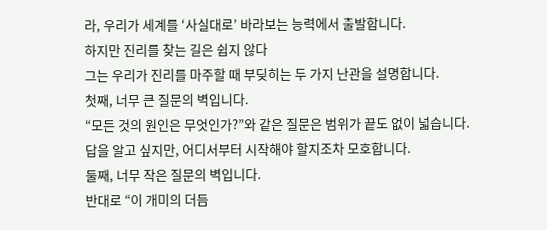라, 우리가 세계를 ‘사실대로’ 바라보는 능력에서 출발합니다.
하지만 진리를 찾는 길은 쉽지 않다
그는 우리가 진리를 마주할 때 부딪히는 두 가지 난관을 설명합니다.
첫째, 너무 큰 질문의 벽입니다.
“모든 것의 원인은 무엇인가?”와 같은 질문은 범위가 끝도 없이 넓습니다.
답을 알고 싶지만, 어디서부터 시작해야 할지조차 모호합니다.
둘째, 너무 작은 질문의 벽입니다.
반대로 “이 개미의 더듬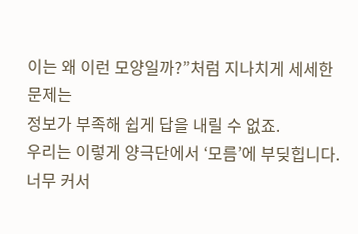이는 왜 이런 모양일까?”처럼 지나치게 세세한 문제는
정보가 부족해 쉽게 답을 내릴 수 없죠.
우리는 이렇게 양극단에서 ‘모름’에 부딪힙니다.
너무 커서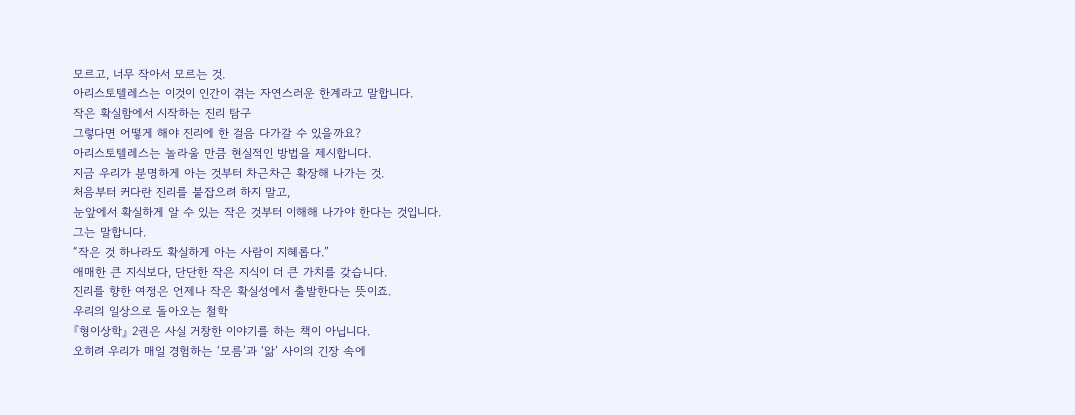모르고, 너무 작아서 모르는 것.
아리스토텔레스는 이것이 인간이 겪는 자연스러운 한계라고 말합니다.
작은 확실함에서 시작하는 진리 탐구
그렇다면 어떻게 해야 진리에 한 걸음 다가갈 수 있을까요?
아리스토텔레스는 놀라울 만큼 현실적인 방법을 제시합니다.
지금 우리가 분명하게 아는 것부터 차근차근 확장해 나가는 것.
처음부터 커다란 진리를 붙잡으려 하지 말고,
눈앞에서 확실하게 알 수 있는 작은 것부터 이해해 나가야 한다는 것입니다.
그는 말합니다.
“작은 것 하나라도 확실하게 아는 사람이 지혜롭다.”
애매한 큰 지식보다, 단단한 작은 지식이 더 큰 가치를 갖습니다.
진리를 향한 여정은 언제나 작은 확실성에서 출발한다는 뜻이죠.
우리의 일상으로 돌아오는 철학
『형이상학』 2권은 사실 거창한 이야기를 하는 책이 아닙니다.
오히려 우리가 매일 경험하는 ‘모름’과 ‘앎’ 사이의 긴장 속에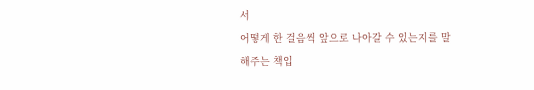서
어떻게 한 걸음씩 앞으로 나아갈 수 있는지를 말해주는 책입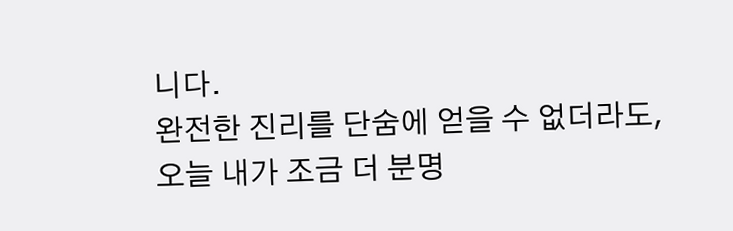니다.
완전한 진리를 단숨에 얻을 수 없더라도,
오늘 내가 조금 더 분명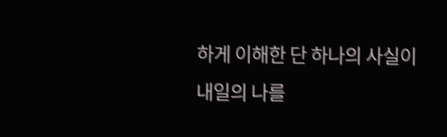하게 이해한 단 하나의 사실이
내일의 나를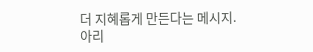더 지혜롭게 만든다는 메시지.
아리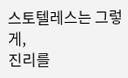스토텔레스는 그렇게,
진리를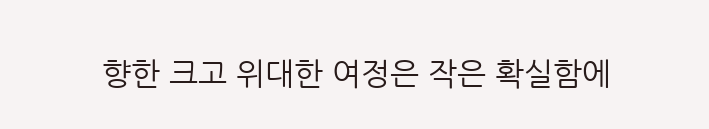향한 크고 위대한 여정은 작은 확실함에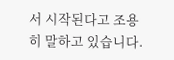서 시작된다고 조용히 말하고 있습니다.